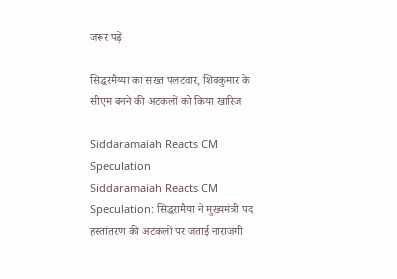जरूर पढ़ें

सिद्धरमैय्या का सख्त पलटवार, शिवकुमार के सीएम बनने की अटकलों को किया खारिज

Siddaramaiah Reacts CM Speculation
Siddaramaiah Reacts CM Speculation: सिद्धरामैया ने मुख्यमंत्री पद हस्तांतरण की अटकलों पर जताई नाराजगी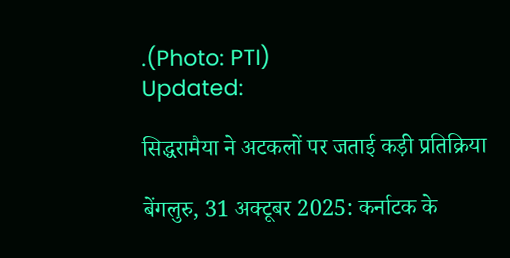.(Photo: PTI)
Updated:

सिद्धरामैया ने अटकलों पर जताई कड़ी प्रतिक्रिया

बेंगलुरु, 31 अक्टूबर 2025: कर्नाटक के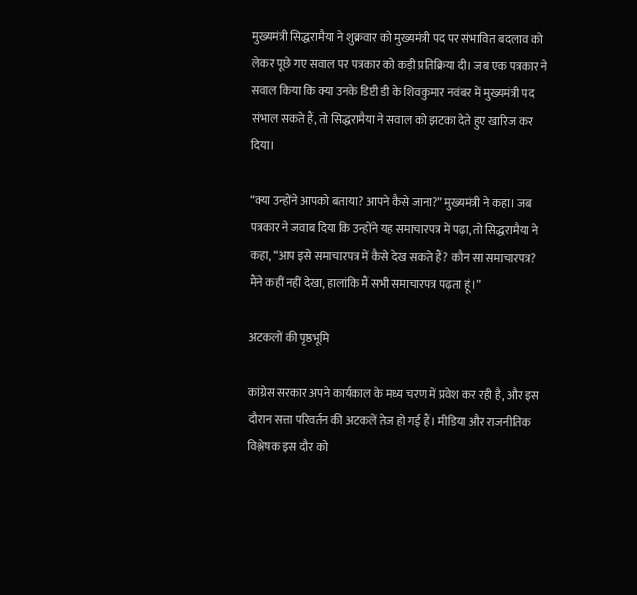मुख्यमंत्री सिद्धरामैया ने शुक्रवार को मुख्यमंत्री पद पर संभावित बदलाव को लेकर पूछे गए सवाल पर पत्रकार को कड़ी प्रतिक्रिया दी। जब एक पत्रकार ने सवाल किया कि क्या उनके डिप्टी डी के शिवकुमार नवंबर में मुख्यमंत्री पद संभाल सकते हैं, तो सिद्धरामैया ने सवाल को झटका देते हुए खारिज कर दिया।

“क्या उन्होंने आपको बताया? आपने कैसे जाना?” मुख्यमंत्री ने कहा। जब पत्रकार ने जवाब दिया कि उन्होंने यह समाचारपत्र में पढ़ा, तो सिद्धरामैया ने कहा, “आप इसे समाचारपत्र में कैसे देख सकते हैं? कौन सा समाचारपत्र? मैंने कहीं नहीं देखा, हालांकि मैं सभी समाचारपत्र पढ़ता हूं।”

अटकलों की पृष्ठभूमि

कांग्रेस सरकार अपने कार्यकाल के मध्य चरण में प्रवेश कर रही है, और इस दौरान सत्ता परिवर्तन की अटकलें तेज हो गई हैं। मीडिया और राजनीतिक विश्लेषक इस दौर को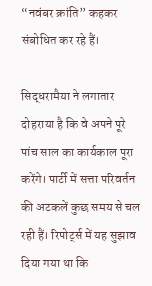“नवंबर क्रांति” कहकर संबोधित कर रहे हैं।

सिद्धरामैया ने लगातार दोहराया है कि वे अपने पूरे पांच साल का कार्यकाल पूरा करेंगे। पार्टी में सत्ता परिवर्तन की अटकलें कुछ समय से चल रही हैं। रिपोर्ट्स में यह सुझाव दिया गया था कि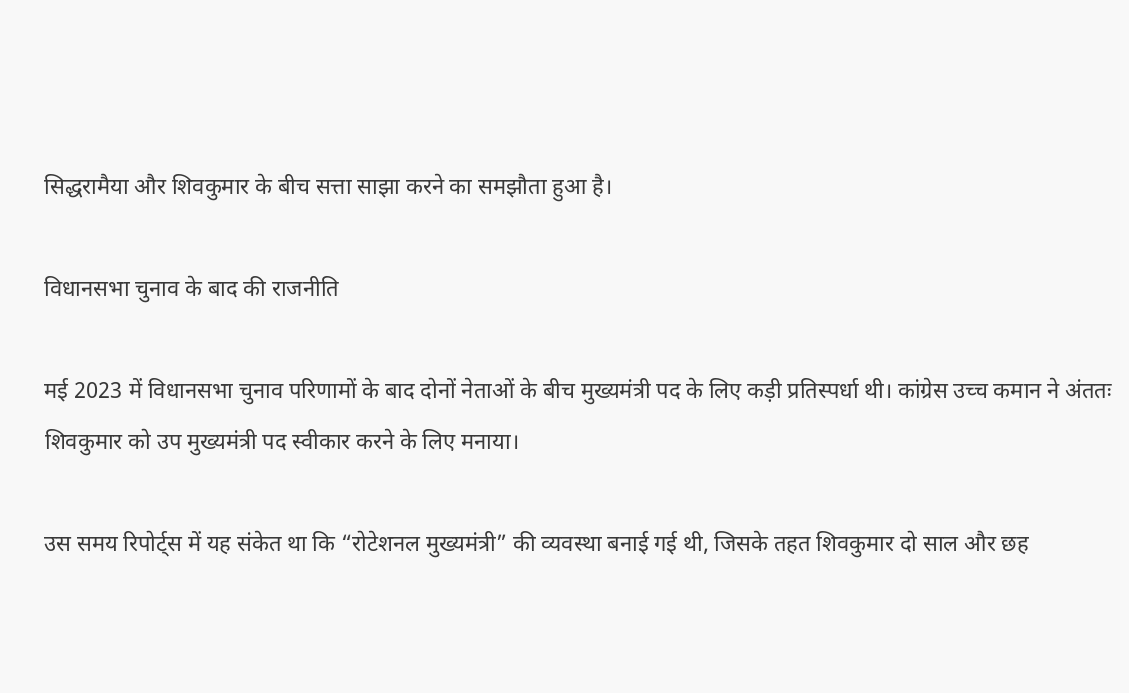सिद्धरामैया और शिवकुमार के बीच सत्ता साझा करने का समझौता हुआ है।

विधानसभा चुनाव के बाद की राजनीति

मई 2023 में विधानसभा चुनाव परिणामों के बाद दोनों नेताओं के बीच मुख्यमंत्री पद के लिए कड़ी प्रतिस्पर्धा थी। कांग्रेस उच्च कमान ने अंततः शिवकुमार को उप मुख्यमंत्री पद स्वीकार करने के लिए मनाया।

उस समय रिपोर्ट्स में यह संकेत था कि “रोटेशनल मुख्यमंत्री” की व्यवस्था बनाई गई थी, जिसके तहत शिवकुमार दो साल और छह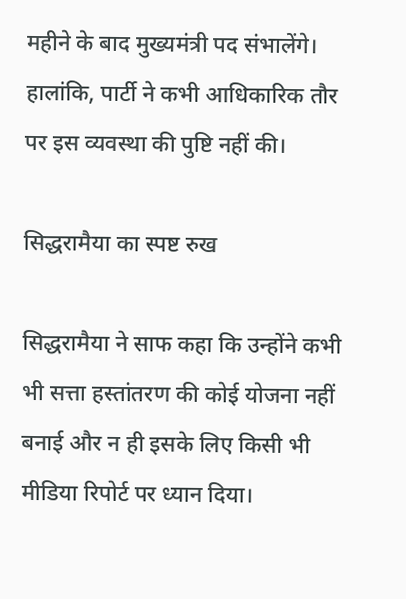महीने के बाद मुख्यमंत्री पद संभालेंगे। हालांकि, पार्टी ने कभी आधिकारिक तौर पर इस व्यवस्था की पुष्टि नहीं की।

सिद्धरामैया का स्पष्ट रुख

सिद्धरामैया ने साफ कहा कि उन्होंने कभी भी सत्ता हस्तांतरण की कोई योजना नहीं बनाई और न ही इसके लिए किसी भी मीडिया रिपोर्ट पर ध्यान दिया।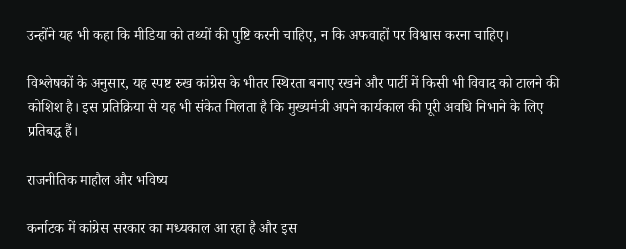उन्होंने यह भी कहा कि मीडिया को तथ्यों की पुष्टि करनी चाहिए, न कि अफवाहों पर विश्वास करना चाहिए।

विश्लेषकों के अनुसार, यह स्पष्ट रुख कांग्रेस के भीतर स्थिरता बनाए रखने और पार्टी में किसी भी विवाद को टालने की कोशिश है। इस प्रतिक्रिया से यह भी संकेत मिलता है कि मुख्यमंत्री अपने कार्यकाल की पूरी अवधि निभाने के लिए प्रतिबद्ध हैं।

राजनीतिक माहौल और भविष्य

कर्नाटक में कांग्रेस सरकार का मध्यकाल आ रहा है और इस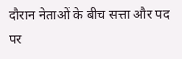दौरान नेताओं के बीच सत्ता और पद पर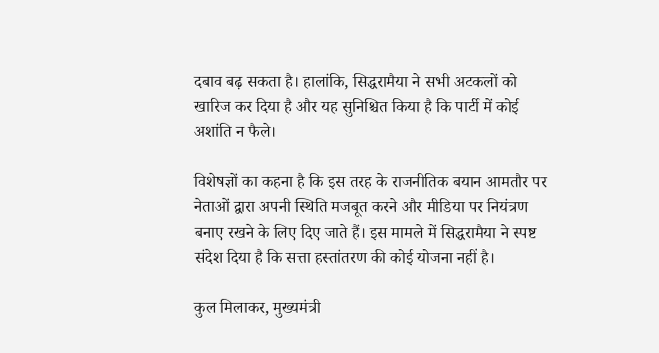दबाव बढ़ सकता है। हालांकि, सिद्धरामैया ने सभी अटकलों को खारिज कर दिया है और यह सुनिश्चित किया है कि पार्टी में कोई अशांति न फैले।

विशेषज्ञों का कहना है कि इस तरह के राजनीतिक बयान आमतौर पर नेताओं द्वारा अपनी स्थिति मजबूत करने और मीडिया पर नियंत्रण बनाए रखने के लिए दिए जाते हैं। इस मामले में सिद्धरामैया ने स्पष्ट संदेश दिया है कि सत्ता हस्तांतरण की कोई योजना नहीं है।

कुल मिलाकर, मुख्यमंत्री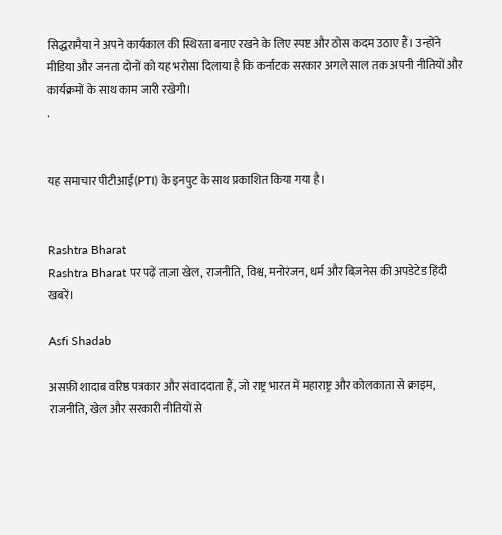सिद्धरामैया ने अपने कार्यकाल की स्थिरता बनाए रखने के लिए स्पष्ट और ठोस कदम उठाए हैं। उन्होंने मीडिया और जनता दोनों को यह भरोसा दिलाया है कि कर्नाटक सरकार अगले साल तक अपनी नीतियों और कार्यक्रमों के साथ काम जारी रखेगी।
.


यह समाचार पीटीआई(PTI) के इनपुट के साथ प्रकाशित किया गया है।


Rashtra Bharat
Rashtra Bharat पर पढ़ें ताज़ा खेल, राजनीति, विश्व, मनोरंजन, धर्म और बिज़नेस की अपडेटेड हिंदी खबरें।

Asfi Shadab

असफ़ी शादाब वरिष्ठ पत्रकार और संवाददाता हैं, जो राष्ट्र भारत में महाराष्ट्र और कोलकाता से क्राइम, राजनीति, खेल और सरकारी नीतियों से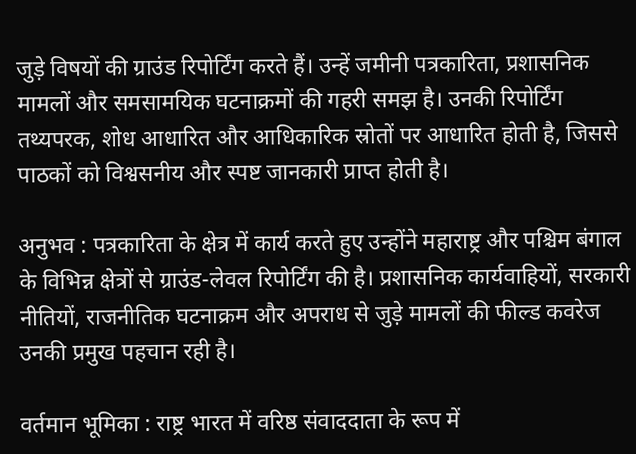जुड़े विषयों की ग्राउंड रिपोर्टिंग करते हैं। उन्हें जमीनी पत्रकारिता, प्रशासनिक मामलों और समसामयिक घटनाक्रमों की गहरी समझ है। उनकी रिपोर्टिंग तथ्यपरक, शोध आधारित और आधिकारिक स्रोतों पर आधारित होती है, जिससे पाठकों को विश्वसनीय और स्पष्ट जानकारी प्राप्त होती है।

अनुभव : पत्रकारिता के क्षेत्र में कार्य करते हुए उन्होंने महाराष्ट्र और पश्चिम बंगाल के विभिन्न क्षेत्रों से ग्राउंड-लेवल रिपोर्टिंग की है। प्रशासनिक कार्यवाहियों, सरकारी नीतियों, राजनीतिक घटनाक्रम और अपराध से जुड़े मामलों की फील्ड कवरेज उनकी प्रमुख पहचान रही है।

वर्तमान भूमिका : राष्ट्र भारत में वरिष्ठ संवाददाता के रूप में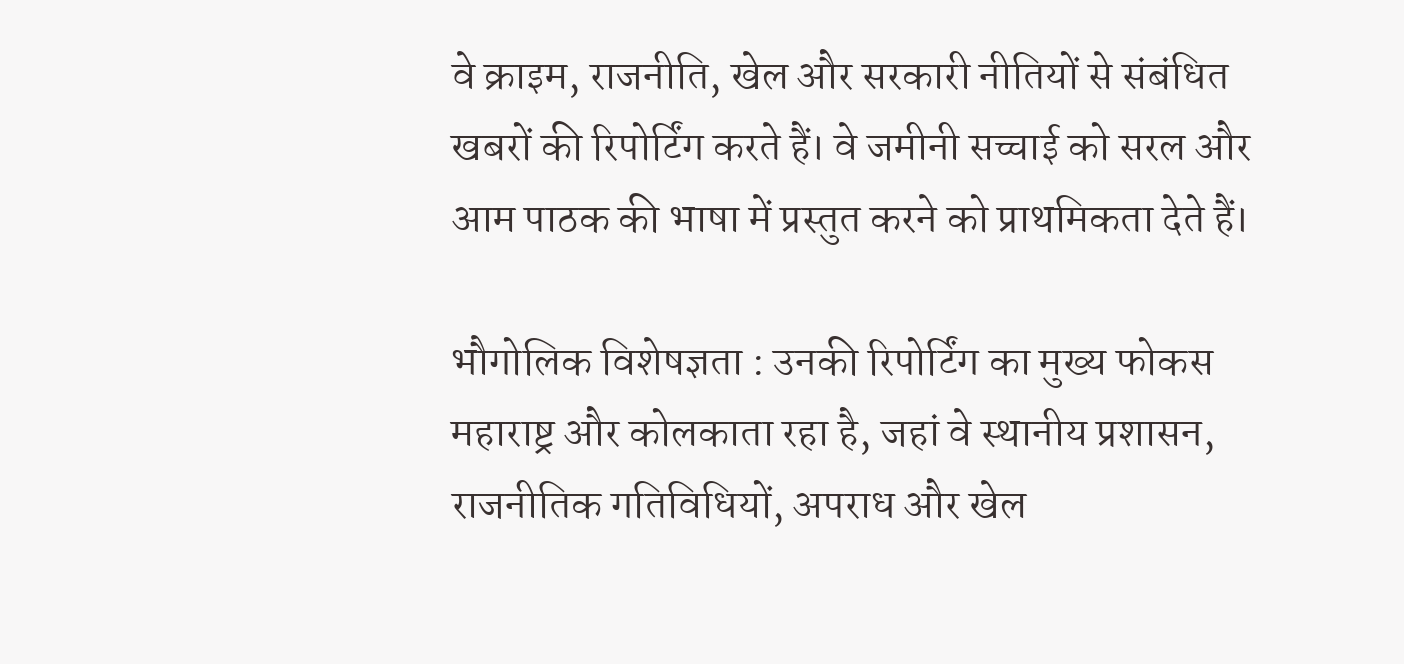वे क्राइम, राजनीति, खेल और सरकारी नीतियों से संबंधित खबरों की रिपोर्टिंग करते हैं। वे जमीनी सच्चाई को सरल और आम पाठक की भाषा में प्रस्तुत करने को प्राथमिकता देते हैं।

भौगोलिक विशेषज्ञता : उनकी रिपोर्टिंग का मुख्य फोकस महाराष्ट्र और कोलकाता रहा है, जहां वे स्थानीय प्रशासन, राजनीतिक गतिविधियों, अपराध और खेल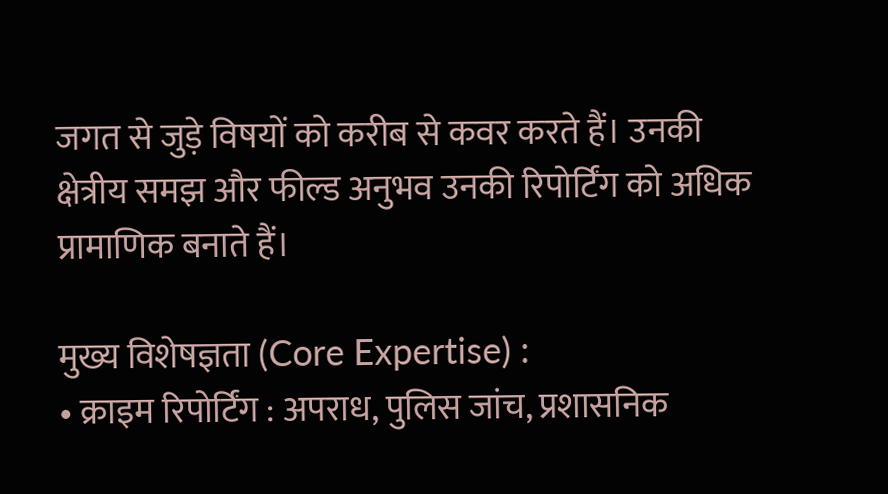जगत से जुड़े विषयों को करीब से कवर करते हैं। उनकी क्षेत्रीय समझ और फील्ड अनुभव उनकी रिपोर्टिंग को अधिक प्रामाणिक बनाते हैं।

मुख्य विशेषज्ञता (Core Expertise) :
• क्राइम रिपोर्टिंग : अपराध, पुलिस जांच, प्रशासनिक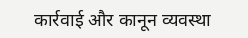कार्रवाई और कानून व्यवस्था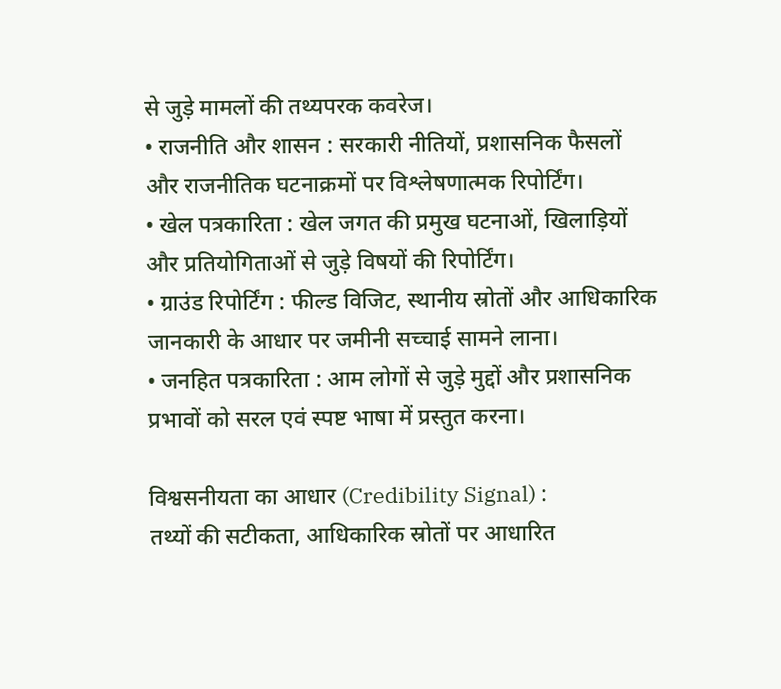से जुड़े मामलों की तथ्यपरक कवरेज।
• राजनीति और शासन : सरकारी नीतियों, प्रशासनिक फैसलों और राजनीतिक घटनाक्रमों पर विश्लेषणात्मक रिपोर्टिंग।
• खेल पत्रकारिता : खेल जगत की प्रमुख घटनाओं, खिलाड़ियों और प्रतियोगिताओं से जुड़े विषयों की रिपोर्टिंग।
• ग्राउंड रिपोर्टिंग : फील्ड विजिट, स्थानीय स्रोतों और आधिकारिक जानकारी के आधार पर जमीनी सच्चाई सामने लाना।
• जनहित पत्रकारिता : आम लोगों से जुड़े मुद्दों और प्रशासनिक प्रभावों को सरल एवं स्पष्ट भाषा में प्रस्तुत करना।

विश्वसनीयता का आधार (Credibility Signal) :
तथ्यों की सटीकता, आधिकारिक स्रोतों पर आधारित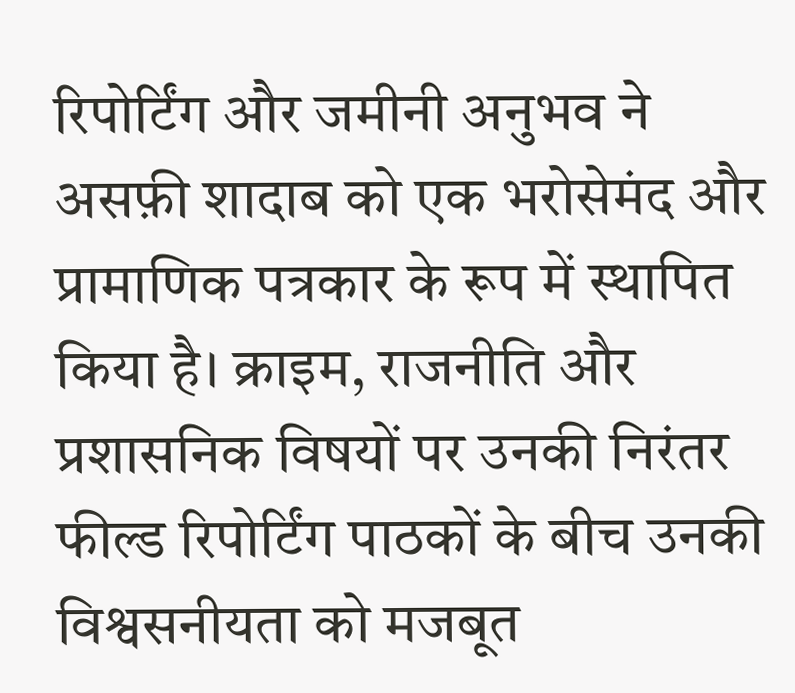रिपोर्टिंग और जमीनी अनुभव ने असफ़ी शादाब को एक भरोसेमंद और प्रामाणिक पत्रकार के रूप में स्थापित किया है। क्राइम, राजनीति और प्रशासनिक विषयों पर उनकी निरंतर फील्ड रिपोर्टिंग पाठकों के बीच उनकी विश्वसनीयता को मजबूत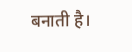बनाती है।